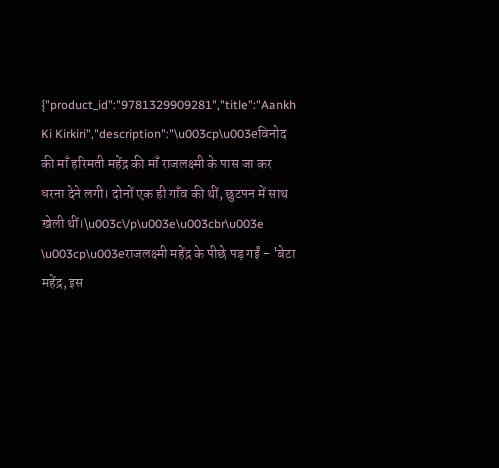{"product_id":"9781329909281","title":"Aankh Ki Kirkiri","description":"\u003cp\u003eविनोद की माँ हरिमती महेंद्र की माँ राजलक्ष्मी के पास जा कर धरना देने लगी। दोनों एक ही गाँव की थीं, छुटपन में साथ खेली थीं।\u003c\/p\u003e\u003cbr\u003e \u003cp\u003eराजलक्ष्मी महेंद्र के पीछे पड़ गईं - 'बेटा महेंद्र, इस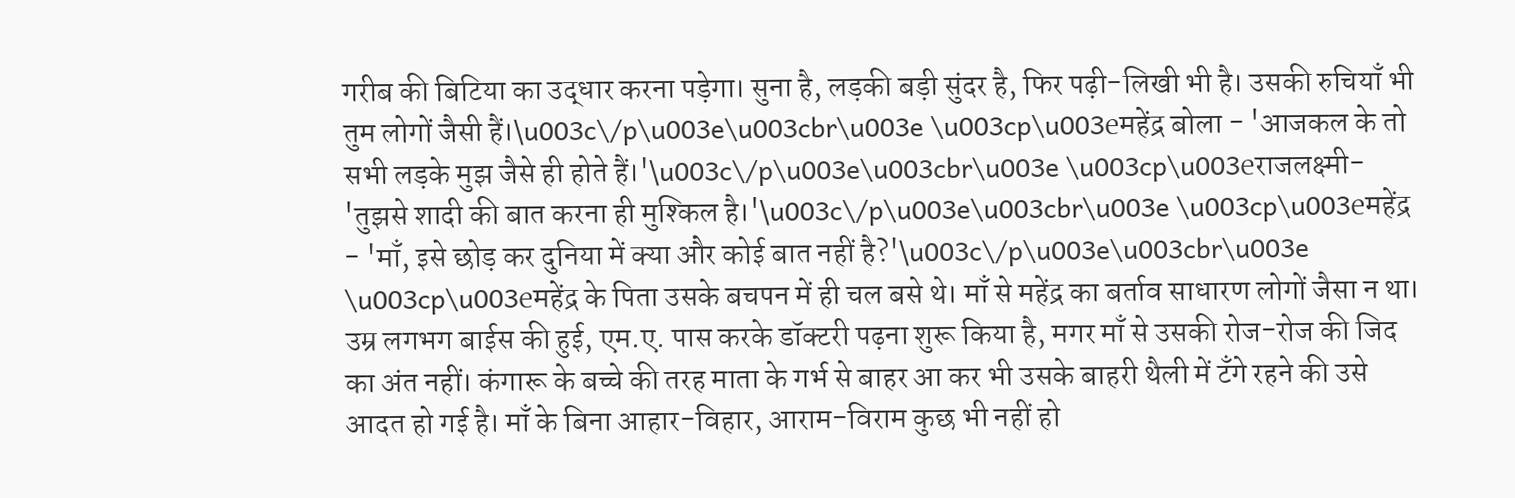गरीब की बिटिया का उद्धार करना पड़ेगा। सुना है, लड़की बड़ी सुंदर है, फिर पढ़ी-लिखी भी है। उसकी रुचियाँ भी तुम लोगों जैसी हैं।\u003c\/p\u003e\u003cbr\u003e \u003cp\u003eमहेंद्र बोला - 'आजकल के तो सभी लड़के मुझ जैसे ही होते हैं।'\u003c\/p\u003e\u003cbr\u003e \u003cp\u003eराजलक्ष्मी- 'तुझसे शादी की बात करना ही मुश्किल है।'\u003c\/p\u003e\u003cbr\u003e \u003cp\u003eमहेंद्र - 'माँ, इसे छोड़ कर दुनिया में क्या और कोई बात नहीं है?'\u003c\/p\u003e\u003cbr\u003e \u003cp\u003eमहेंद्र के पिता उसके बचपन में ही चल बसे थे। माँ से महेंद्र का बर्ताव साधारण लोगों जैसा न था। उम्र लगभग बाईस की हुई, एम.ए. पास करके डॉक्टरी पढ़ना शुरू किया है, मगर माँ से उसकी रोज-रोज की जिद का अंत नहीं। कंगारू के बच्चे की तरह माता के गर्भ से बाहर आ कर भी उसके बाहरी थैली में टँगे रहने की उसे आदत हो गई है। माँ के बिना आहार-विहार, आराम-विराम कुछ भी नहीं हो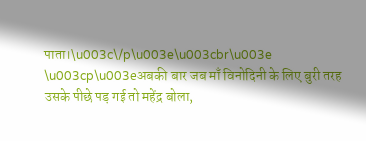पाता।\u003c\/p\u003e\u003cbr\u003e \u003cp\u003eअबकी बार जब माँ विनोदिनी के लिए बुरी तरह उसके पीछे पड़ गई तो महेंद्र बोला,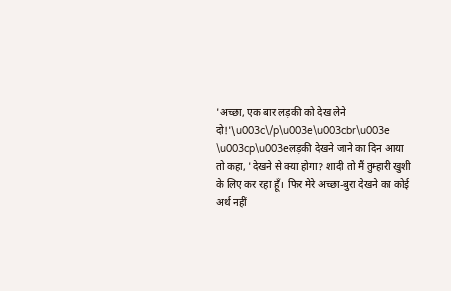'अच्छा, एक बार लड़की को देख लेने दो!'\u003c\/p\u003e\u003cbr\u003e \u003cp\u003eलड़की देखने जाने का दिन आया तो कहा, 'देखने से क्या होगा? शादी तो मैं तुम्हारी खुशी के लिए कर रहा हूँ। फिर मेरे अच्छा-बुरा देखने का कोई अर्थ नहीं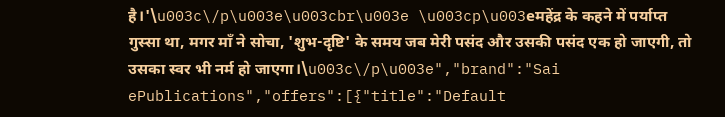है।'\u003c\/p\u003e\u003cbr\u003e \u003cp\u003eमहेंद्र के कहने में पर्याप्त गुस्सा था, मगर माँ ने सोचा, 'शुभ-दृष्टि' के समय जब मेरी पसंद और उसकी पसंद एक हो जाएगी, तो उसका स्वर भी नर्म हो जाएगा।\u003c\/p\u003e","brand":"Sai ePublications","offers":[{"title":"Default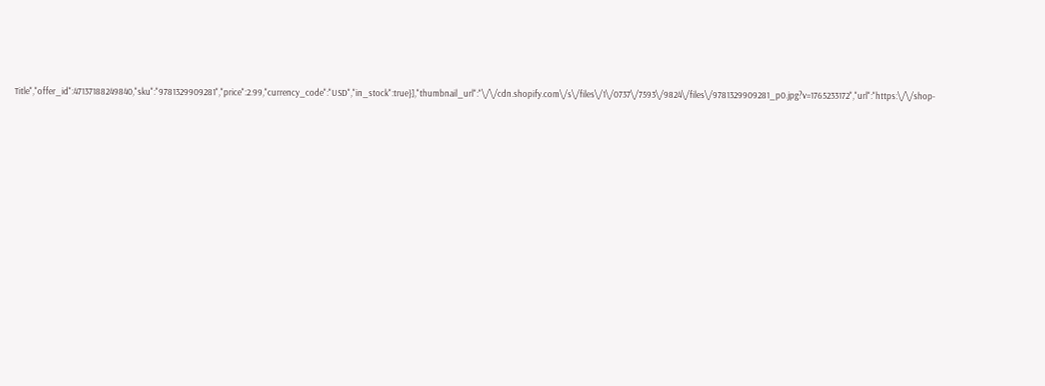Title","offer_id":47137188249840,"sku":"9781329909281","price":2.99,"currency_code":"USD","in_stock":true}],"thumbnail_url":"\/\/cdn.shopify.com\/s\/files\/1\/0737\/7593\/9824\/files\/9781329909281_p0.jpg?v=1765233172","url":"https:\/\/shop-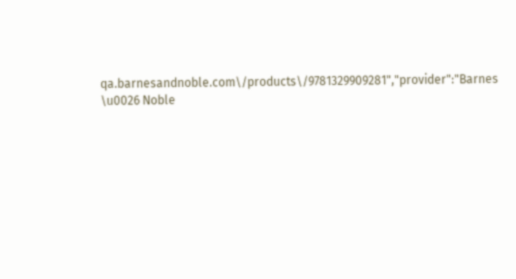qa.barnesandnoble.com\/products\/9781329909281","provider":"Barnes \u0026 Noble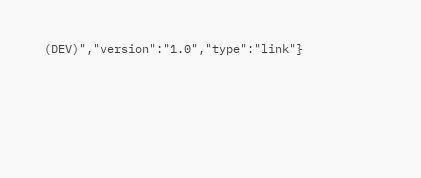(DEV)","version":"1.0","type":"link"}